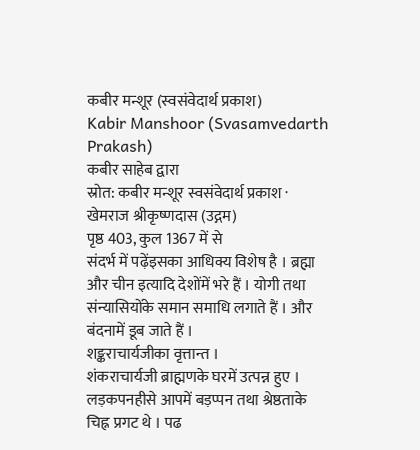कबीर मन्शूर (स्वसंवेदार्थ प्रकाश)
Kabir Manshoor (Svasamvedarth Prakash)
कबीर साहेब द्वारा
स्रोत: कबीर मन्शूर स्वसंवेदार्थ प्रकाश · खेमराज श्रीकृष्णदास (उद्गम)
पृष्ठ 403, कुल 1367 में से
संदर्भ में पढ़ेंइसका आधिक्य विशेष है । ब्रह्मा और चीन इत्यादि देशोंमें भरे हैं । योगी तथा संन्यासियोंके समान समाधि लगाते हैं । और बंदनामें डूब जाते हैं ।
शङ्कराचार्यजीका वृत्तान्त ।
शंकराचार्यजी ब्राह्मणके घरमें उत्पन्न हुए । लड़कपनहीसे आपमें बड़प्पन तथा श्रेष्ठताके चिह्न प्रगट थे । पढ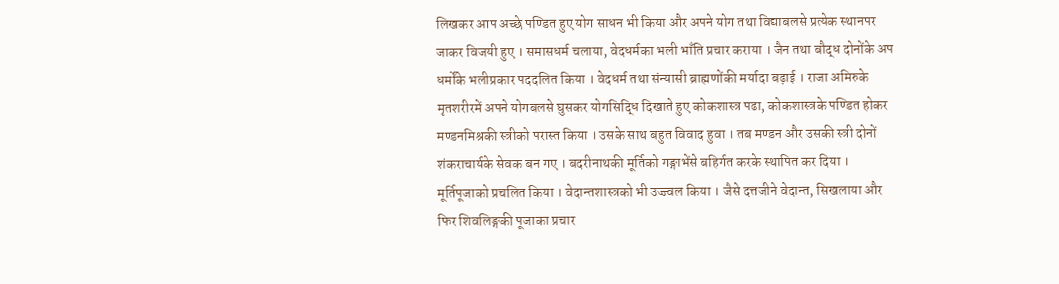लिखकर आप अच्छे पण्डित हुए योग साधन भी किया और अपने योग तथा विद्याबलसे प्रत्येक स्थानपर जाकर विजयी हुए । समासधर्म चलाया, वेदधर्मका भली भाँति प्रचार कराया । जैन तथा बौद्ध दोनोंके अप धर्मोंके भलीप्रकार पददलित किया । वेदधर्म तथा संन्यासी ब्राह्मणोंकी मर्यादा बढ़ाई । राजा अमिरुके मृतशरीरमें अपने योगबलसे घुसकर योगसिद्धि दिखाते हुए कोकशास्त्र पढा, कोकशास्त्रके पण्डित होकर मण्डनमिश्रकी स्त्रीको परास्त किया । उसके साथ बहुत विवाद हुवा । तब मण्डन और उसकी स्त्री दोनों शंकराचार्यके सेवक बन गए । बदरीनाथकी मूर्तिको गङ्गाभेंसे बहिर्गत करके स्थापित कर दिया । मूर्तिपूजाको प्रचलित किया । वेदान्तशास्त्रको भी उज्ज्वल किया । जैसे दत्तजीने वेदान्त, सिखलाया और फिर शिवलिङ्गकी पूजाका प्रचार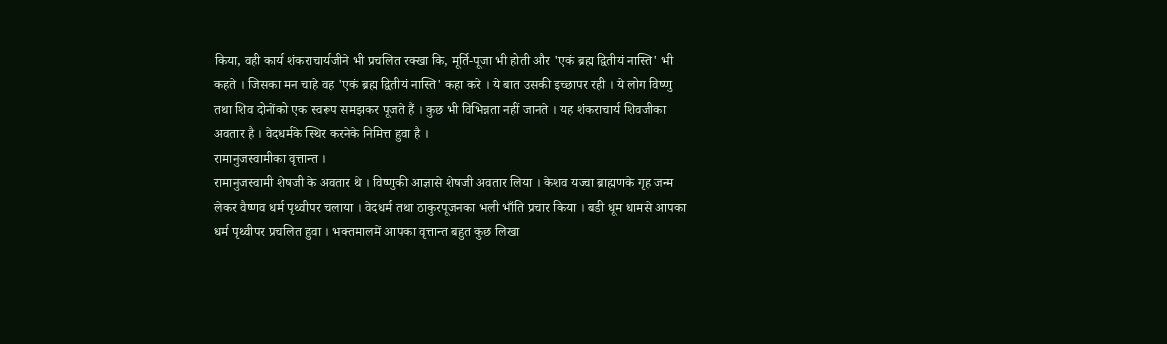किया, वही कार्य शंकराचार्यजीने भी प्रचलित रक्खा कि, मूर्ति-पूजा भी होती और 'एकं ब्रह्म द्वितीयं नास्ति' भी कहते । जिसका मन चाहे वह 'एकं ब्रह्म द्वितीयं नास्ति' कहा करे । ये बात उसकी इच्छापर रही । ये लोग विष्णु तथा शिव दोनोंको एक स्वरूप समझकर पूजते हैं । कुछ भी विभिन्नता नहीं जानते । यह शंकराचार्य शिवजीका अवतार है । वेदधर्मके स्थिर करनेके निमित्त हुवा है ।
रामानुजस्वामीका वृत्तान्त ।
रामानुजस्वामी शेषजी के अवतार थे । विष्णुकी आज्ञासे शेषजी अवतार लिया । केशव यज्वा ब्राह्मणके गृह जन्म लेकर वैष्णव धर्म पृथ्वीपर चलाया । वेदधर्म तथा ठाकुरपूजनका भली भाँति प्रचार किया । बडी धूम धामसे आपका धर्म पृथ्वीपर प्रचलित हुवा । भक्तमालमें आपका वृत्तान्त बहुत कुछ लिखा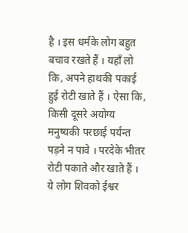है । इस धर्मके लोग बहुत बचाव रखते हैं । यहाँ लो कि, अपने हाथकी पकाई हुई रोटी खाते हैं । ऐसा कि, किसी दूसरे अयोग्य मनुष्यकी परछाई पर्यन्त पड़ने न पावे । परदेके भीतर रोटी पकाते और खाते हैं । ये लोग शिवको ईश्वर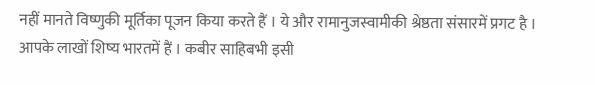नहीं मानते विष्णुकी मूर्तिका पूजन किया करते हैं । ये और रामानुजस्वामीकी श्रेष्ठता संसारमें प्रगट है । आपके लाखों शिष्य भारतमें हैं । कबीर साहिबभी इसी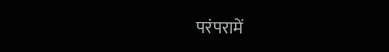परंपरामें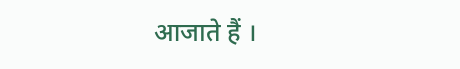आजाते हैं ।